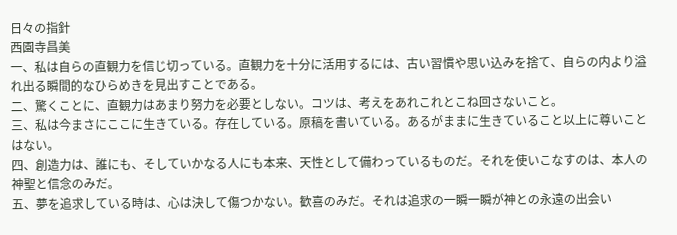日々の指針
西園寺昌美
一、私は自らの直観力を信じ切っている。直観力を十分に活用するには、古い習慣や思い込みを捨て、自らの内より溢れ出る瞬間的なひらめきを見出すことである。
二、驚くことに、直観力はあまり努力を必要としない。コツは、考えをあれこれとこね回さないこと。
三、私は今まさにここに生きている。存在している。原稿を書いている。あるがままに生きていること以上に尊いことはない。
四、創造力は、誰にも、そしていかなる人にも本来、天性として備わっているものだ。それを使いこなすのは、本人の神聖と信念のみだ。
五、夢を追求している時は、心は決して傷つかない。歓喜のみだ。それは追求の一瞬一瞬が神との永遠の出会い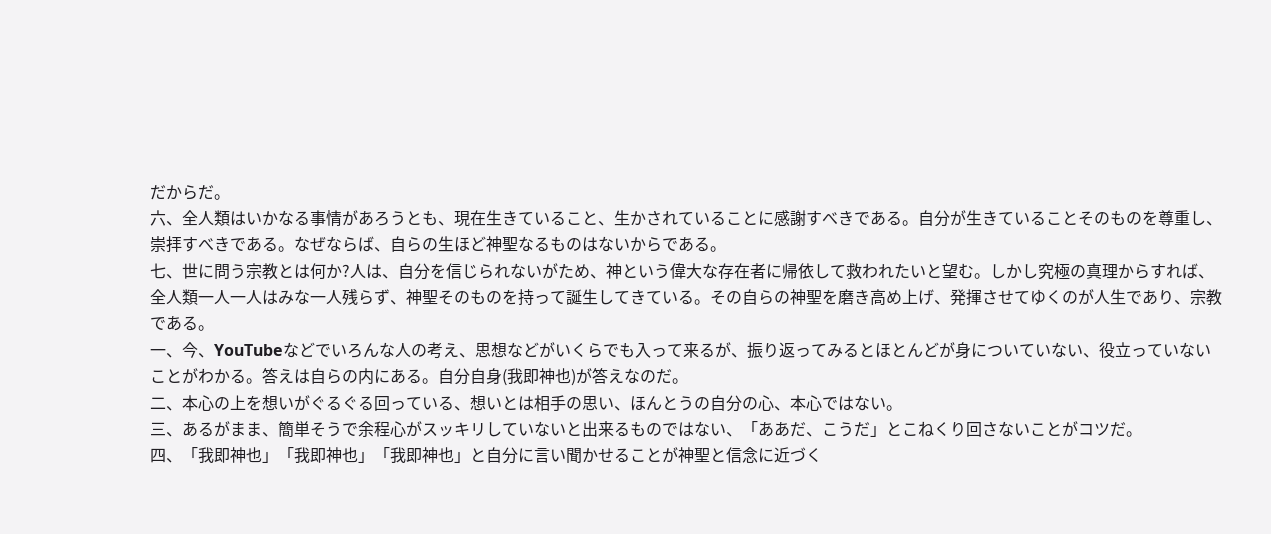だからだ。
六、全人類はいかなる事情があろうとも、現在生きていること、生かされていることに感謝すべきである。自分が生きていることそのものを尊重し、崇拝すべきである。なぜならば、自らの生ほど神聖なるものはないからである。
七、世に問う宗教とは何か?人は、自分を信じられないがため、神という偉大な存在者に帰依して救われたいと望む。しかし究極の真理からすれば、全人類一人一人はみな一人残らず、神聖そのものを持って誕生してきている。その自らの神聖を磨き高め上げ、発揮させてゆくのが人生であり、宗教である。
一、今、YouTubeなどでいろんな人の考え、思想などがいくらでも入って来るが、振り返ってみるとほとんどが身についていない、役立っていないことがわかる。答えは自らの内にある。自分自身(我即神也)が答えなのだ。
二、本心の上を想いがぐるぐる回っている、想いとは相手の思い、ほんとうの自分の心、本心ではない。
三、あるがまま、簡単そうで余程心がスッキリしていないと出来るものではない、「ああだ、こうだ」とこねくり回さないことがコツだ。
四、「我即神也」「我即神也」「我即神也」と自分に言い聞かせることが神聖と信念に近づく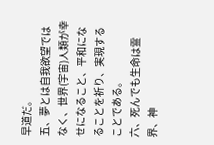早道だ。
五、夢とは自我欲望ではなく、世界(宇宙)人類が幸せになること、平和になることを祈り、実現することである。
六、死んでも生命は霊界、神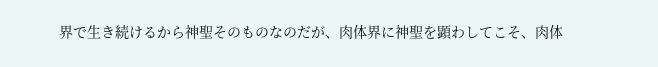界で生き続けるから神聖そのものなのだが、肉体界に神聖を顕わしてこそ、肉体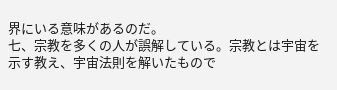界にいる意味があるのだ。
七、宗教を多くの人が誤解している。宗教とは宇宙を示す教え、宇宙法則を解いたもので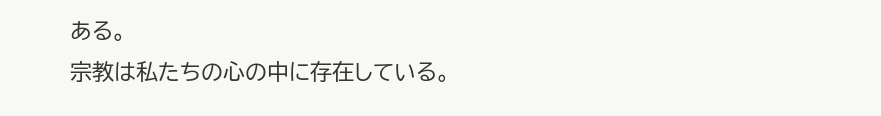ある。
宗教は私たちの心の中に存在している。